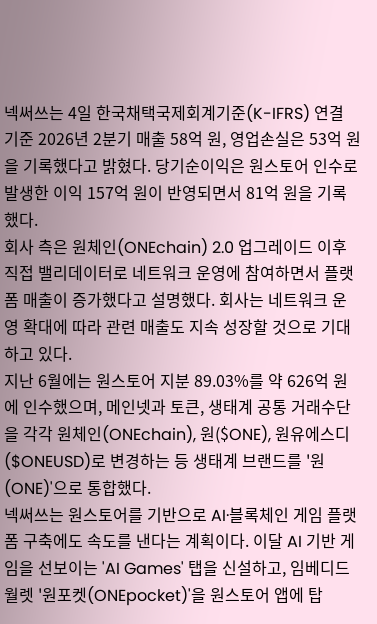넥써쓰는 4일 한국채택국제회계기준(K-IFRS) 연결 기준 2026년 2분기 매출 58억 원, 영업손실은 53억 원을 기록했다고 밝혔다. 당기순이익은 원스토어 인수로 발생한 이익 157억 원이 반영되면서 81억 원을 기록했다.
회사 측은 원체인(ONEchain) 2.0 업그레이드 이후 직접 밸리데이터로 네트워크 운영에 참여하면서 플랫폼 매출이 증가했다고 설명했다. 회사는 네트워크 운영 확대에 따라 관련 매출도 지속 성장할 것으로 기대하고 있다.
지난 6월에는 원스토어 지분 89.03%를 약 626억 원에 인수했으며, 메인넷과 토큰, 생태계 공통 거래수단을 각각 원체인(ONEchain), 원($ONE), 원유에스디($ONEUSD)로 변경하는 등 생태계 브랜드를 '원(ONE)'으로 통합했다.
넥써쓰는 원스토어를 기반으로 AI·블록체인 게임 플랫폼 구축에도 속도를 낸다는 계획이다. 이달 AI 기반 게임을 선보이는 'AI Games' 탭을 신설하고, 임베디드 월렛 '원포켓(ONEpocket)'을 원스토어 앱에 탑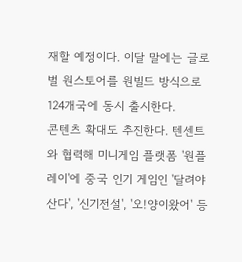재할 예정이다. 이달 말에는 글로벌 원스토어를 원빌드 방식으로 124개국에 동시 출시한다.
콘텐츠 확대도 추진한다. 텐센트와 협력해 미니게임 플랫폼 '원플레이'에 중국 인기 게임인 '달려야산다', '신기전설', '오!양이왔어' 등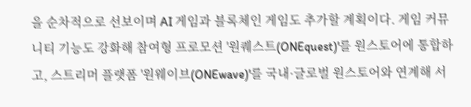을 순차적으로 선보이며 AI 게임과 블록체인 게임도 추가할 계획이다. 게임 커뮤니티 기능도 강화해 참여형 프로모션 '원퀘스트(ONEquest)'를 원스토어에 통합하고, 스트리머 플랫폼 '원웨이브(ONEwave)'를 국내·글로벌 원스토어와 연계해 서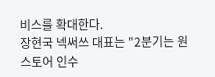비스를 확대한다.
장현국 넥써쓰 대표는 "2분기는 원스토어 인수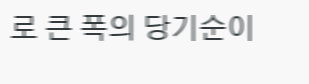로 큰 폭의 당기순이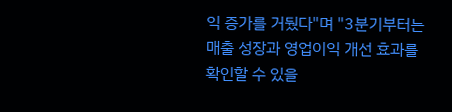익 증가를 거뒀다"며 "3분기부터는 매출 성장과 영업이익 개선 효과를 확인할 수 있을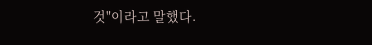것"이라고 말했다.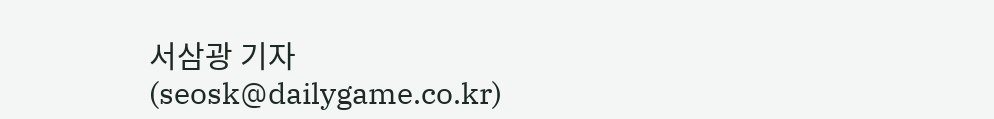서삼광 기자 (seosk@dailygame.co.kr)